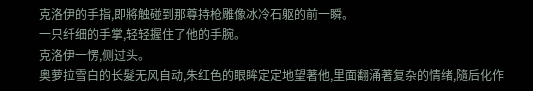克洛伊的手指,即將触碰到那尊持枪雕像冰冷石躯的前一瞬。
一只纤细的手掌,轻轻握住了他的手腕。
克洛伊一愣,侧过头。
奥萝拉雪白的长髮无风自动,朱红色的眼眸定定地望著他,里面翻涌著复杂的情绪,隨后化作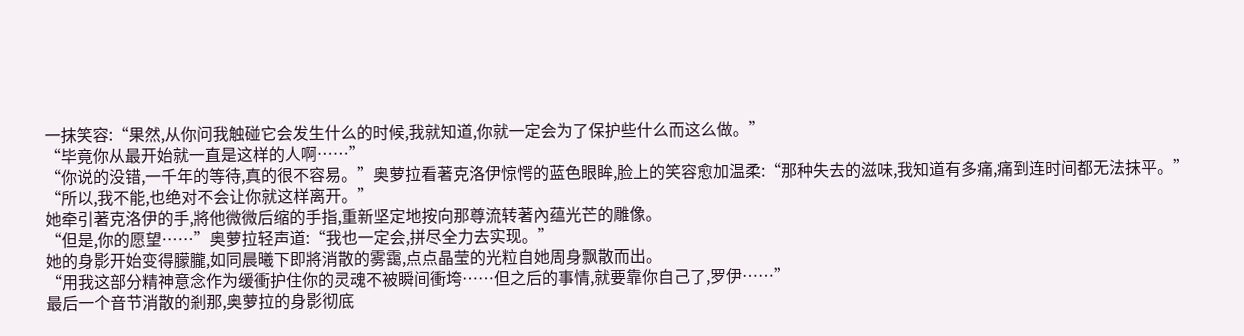一抹笑容:“果然,从你问我触碰它会发生什么的时候,我就知道,你就一定会为了保护些什么而这么做。”
“毕竟你从最开始就一直是这样的人啊……”
“你说的没错,一千年的等待,真的很不容易。”奥萝拉看著克洛伊惊愕的蓝色眼眸,脸上的笑容愈加温柔:“那种失去的滋味,我知道有多痛,痛到连时间都无法抹平。”
“所以,我不能,也绝对不会让你就这样离开。”
她牵引著克洛伊的手,將他微微后缩的手指,重新坚定地按向那尊流转著內蕴光芒的雕像。
“但是,你的愿望……”奥萝拉轻声道:“我也一定会,拼尽全力去实现。”
她的身影开始变得朦朧,如同晨曦下即將消散的雾靄,点点晶莹的光粒自她周身飘散而出。
“用我这部分精神意念作为缓衝护住你的灵魂不被瞬间衝垮……但之后的事情,就要靠你自己了,罗伊……”
最后一个音节消散的剎那,奥萝拉的身影彻底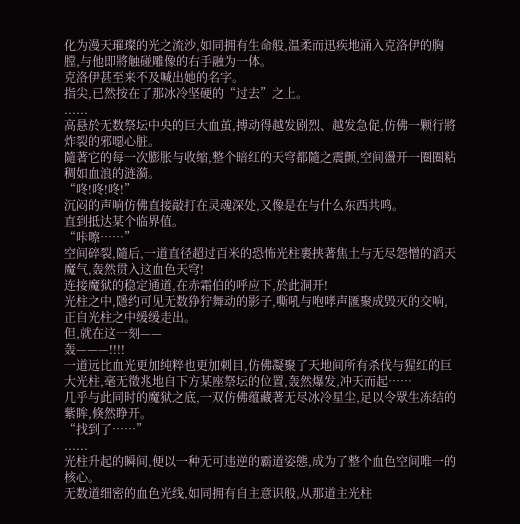化为漫天璀璨的光之流沙,如同拥有生命般,温柔而迅疾地涌入克洛伊的胸膛,与他即將触碰雕像的右手融为一体。
克洛伊甚至来不及喊出她的名字。
指尖,已然按在了那冰冷坚硬的“过去”之上。
......
高悬於无数祭坛中央的巨大血茧,搏动得越发剧烈、越发急促,仿佛一颗行將炸裂的邪噁心脏。
隨著它的每一次膨胀与收缩,整个暗红的天穹都隨之震颤,空间盪开一圈圈粘稠如血浪的涟漪。
“咚!咚!咚!”
沉闷的声响仿佛直接敲打在灵魂深处,又像是在与什么东西共鸣。
直到抵达某个临界值。
“咔嚓……”
空间碎裂,隨后,一道直径超过百米的恐怖光柱裹挟著焦土与无尽怨憎的滔天魔气,轰然贯入这血色天穹!
连接魔狱的稳定通道,在赤霜伯的呼应下,於此洞开!
光柱之中,隱约可见无数狰狞舞动的影子,嘶吼与咆哮声匯聚成毁灭的交响,正自光柱之中缓缓走出。
但,就在这一刻——
轰———!!!!
一道远比血光更加纯粹也更加刺目,仿佛凝聚了天地间所有杀伐与猩红的巨大光柱,毫无徵兆地自下方某座祭坛的位置,轰然爆发,冲天而起……
几乎与此同时的魔狱之底,一双仿佛蕴藏著无尽冰冷星尘,足以令眾生冻结的紫眸,倏然睁开。
“找到了……”
......
光柱升起的瞬间,便以一种无可违逆的霸道姿態,成为了整个血色空间唯一的核心。
无数道细密的血色光线,如同拥有自主意识般,从那道主光柱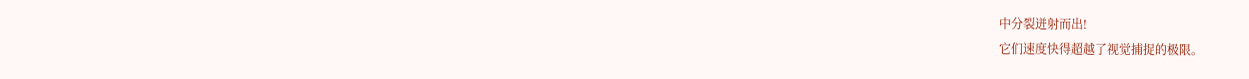中分裂迸射而出!
它们速度快得超越了视觉捕捉的极限。